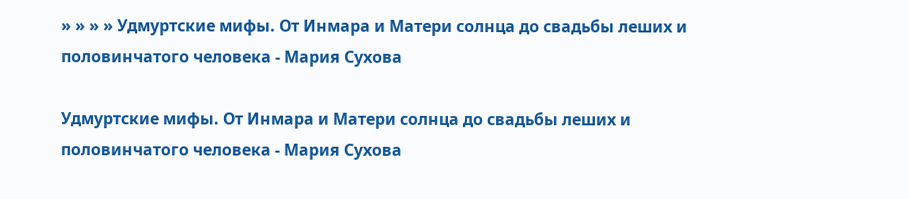» » » » Удмуртские мифы. От Инмара и Матери солнца до свадьбы леших и половинчатого человека - Мария Сухова

Удмуртские мифы. От Инмара и Матери солнца до свадьбы леших и половинчатого человека - Мария Сухова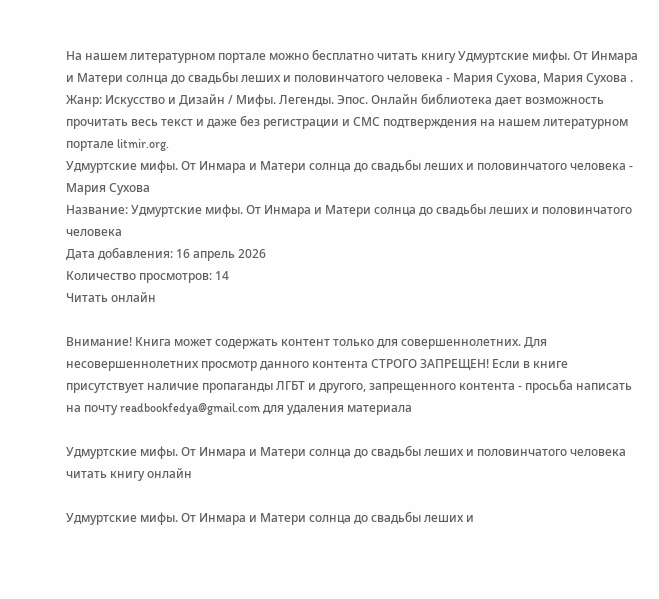На нашем литературном портале можно бесплатно читать книгу Удмуртские мифы. От Инмара и Матери солнца до свадьбы леших и половинчатого человека - Мария Сухова, Мария Сухова . Жанр: Искусство и Дизайн / Мифы. Легенды. Эпос. Онлайн библиотека дает возможность прочитать весь текст и даже без регистрации и СМС подтверждения на нашем литературном портале litmir.org.
Удмуртские мифы. От Инмара и Матери солнца до свадьбы леших и половинчатого человека - Мария Сухова
Название: Удмуртские мифы. От Инмара и Матери солнца до свадьбы леших и половинчатого человека
Дата добавления: 16 апрель 2026
Количество просмотров: 14
Читать онлайн

Внимание! Книга может содержать контент только для совершеннолетних. Для несовершеннолетних просмотр данного контента СТРОГО ЗАПРЕЩЕН! Если в книге присутствует наличие пропаганды ЛГБТ и другого, запрещенного контента - просьба написать на почту readbookfedya@gmail.com для удаления материала

Удмуртские мифы. От Инмара и Матери солнца до свадьбы леших и половинчатого человека читать книгу онлайн

Удмуртские мифы. От Инмара и Матери солнца до свадьбы леших и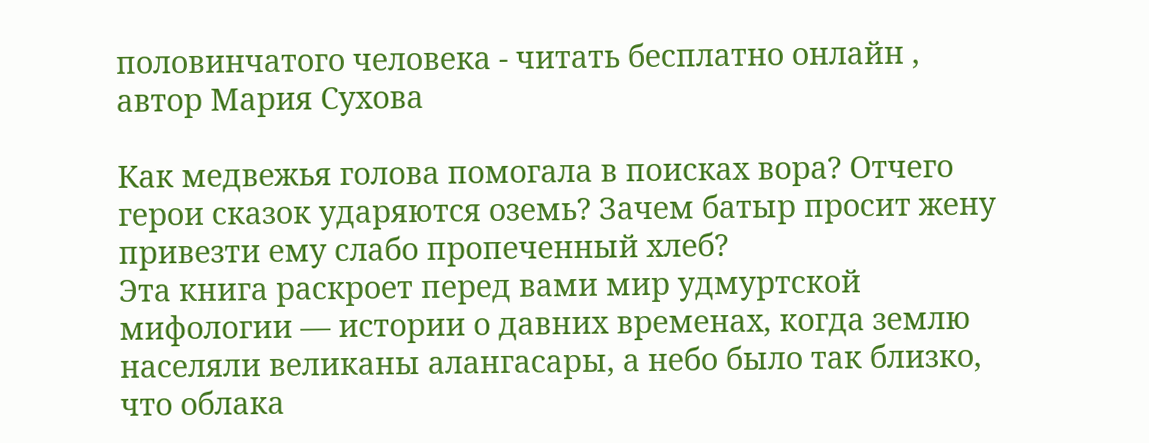половинчатого человека - читать бесплатно онлайн , автор Мария Сухова

Как медвежья голова помогала в поисках вора? Отчего герои сказок ударяются оземь? Зачем батыр просит жену привезти ему слабо пропеченный хлеб?
Эта книга раскроет перед вами мир удмуртской мифологии — истории о давних временах, когда землю населяли великаны алангасары, а небо было так близко, что облака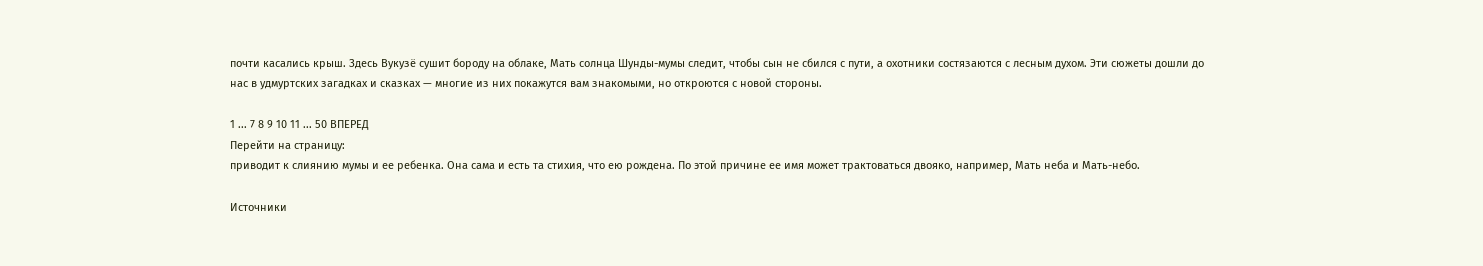почти касались крыш. Здесь Вукузё сушит бороду на облаке, Мать солнца Шунды-мумы следит, чтобы сын не сбился с пути, а охотники состязаются с лесным духом. Эти сюжеты дошли до нас в удмуртских загадках и сказках — многие из них покажутся вам знакомыми, но откроются с новой стороны.

1 ... 7 8 9 10 11 ... 50 ВПЕРЕД
Перейти на страницу:
приводит к слиянию мумы и ее ребенка. Она сама и есть та стихия, что ею рождена. По этой причине ее имя может трактоваться двояко, например, Мать неба и Мать-небо.

Источники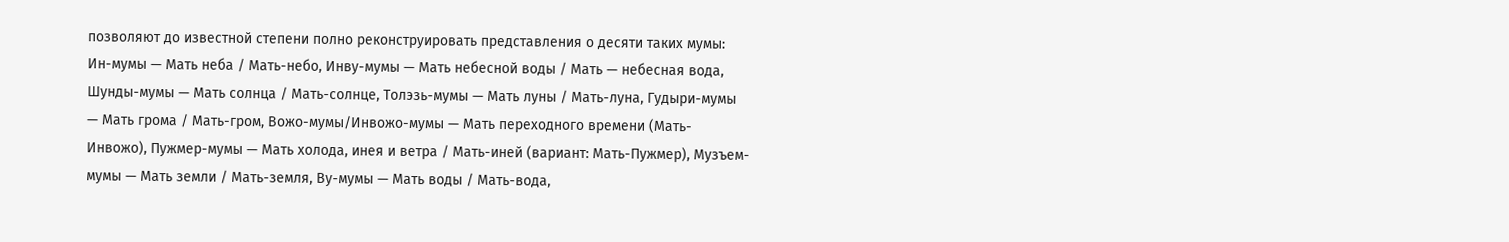позволяют до известной степени полно реконструировать представления о десяти таких мумы: Ин-мумы — Мать неба / Мать-небо, Инву-мумы — Мать небесной воды / Мать — небесная вода, Шунды-мумы — Мать солнца / Мать-солнце, Толэзь-мумы — Мать луны / Мать-луна, Гудыри-мумы — Мать грома / Мать-гром, Вожо-мумы/Инвожо-мумы — Мать переходного времени (Мать-Инвожо), Пужмер-мумы — Мать холода, инея и ветра / Мать-иней (вариант: Мать-Пужмер), Музъем-мумы — Мать земли / Мать-земля, Ву-мумы — Мать воды / Мать-вода,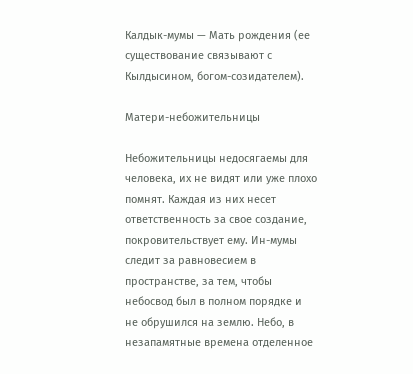Калдык-мумы — Мать рождения (ее существование связывают с Кылдысином, богом-созидателем).

Матери-небожительницы

Небожительницы недосягаемы для человека, их не видят или уже плохо помнят. Каждая из них несет ответственность за свое создание, покровительствует ему. Ин-мумы следит за равновесием в пространстве, за тем, чтобы небосвод был в полном порядке и не обрушился на землю. Небо, в незапамятные времена отделенное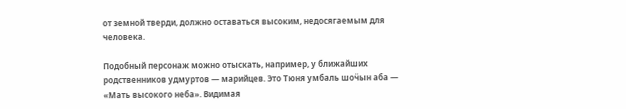от земной тверди, должно оставаться высоким, недосягаемым для человека.

Подобный персонаж можно отыскать, например, у ближайших родственников удмуртов — марийцев. Это Тюня умбаль шоӵын аба — «Мать высокого неба». Видимая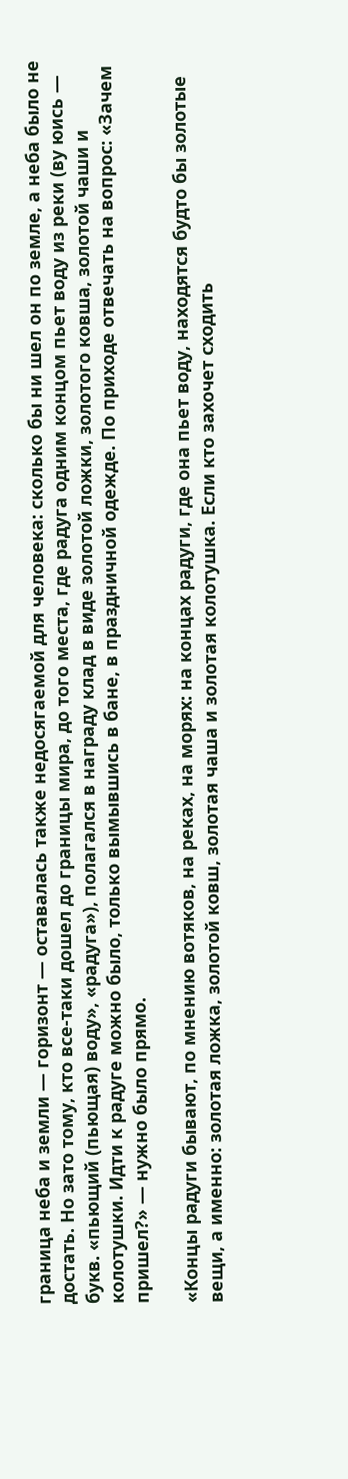граница неба и земли — горизонт — оставалась также недосягаемой для человека: сколько бы ни шел он по земле, а неба было не достать. Но зато тому, кто все-таки дошел до границы мира, до того места, где радуга одним концом пьет воду из реки (ву юись — букв. «пьющий (пьющая) воду», «радуга»), полагался в награду клад в виде золотой ложки, золотого ковша, золотой чаши и колотушки. Идти к радуге можно было, только вымывшись в бане, в праздничной одежде. По приходе отвечать на вопрос: «Зачем пришел?» — нужно было прямо.

«Концы радуги бывают, по мнению вотяков, на реках, на морях: на концах радуги, где она пьет воду, находятся будто бы золотые вещи, а именно: золотая ложка, золотой ковш, золотая чаша и золотая колотушка. Если кто захочет сходить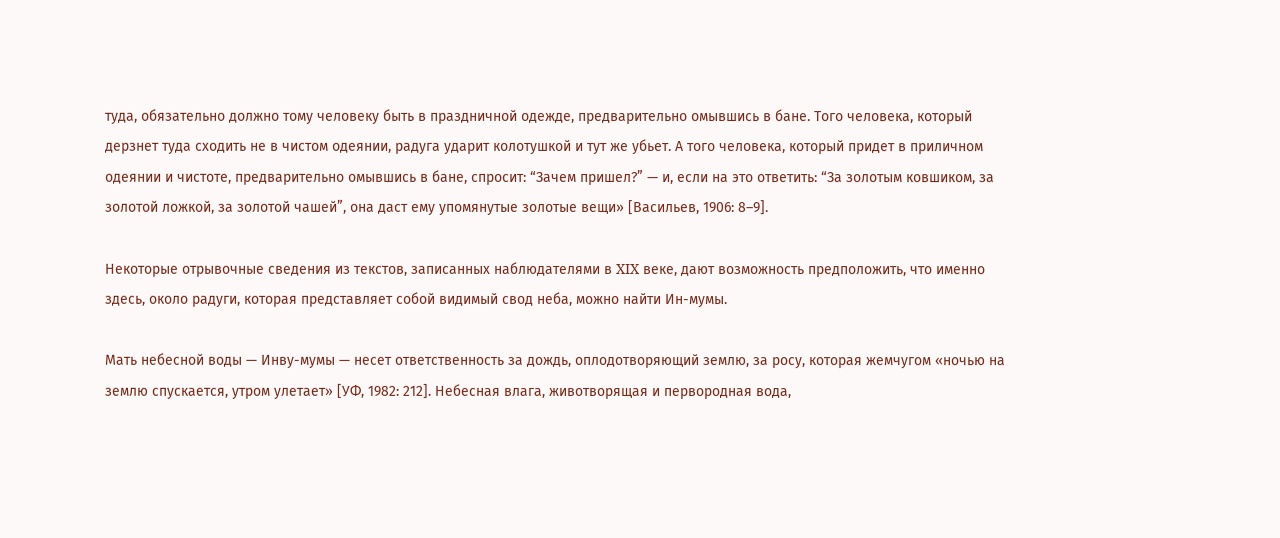туда, обязательно должно тому человеку быть в праздничной одежде, предварительно омывшись в бане. Того человека, который дерзнет туда сходить не в чистом одеянии, радуга ударит колотушкой и тут же убьет. А того человека, который придет в приличном одеянии и чистоте, предварительно омывшись в бане, спросит: “Зачем пришел?” — и, если на это ответить: “За золотым ковшиком, за золотой ложкой, за золотой чашей”, она даст ему упомянутые золотые вещи» [Васильев, 1906: 8–9].

Некоторые отрывочные сведения из текстов, записанных наблюдателями в XIX веке, дают возможность предположить, что именно здесь, около радуги, которая представляет собой видимый свод неба, можно найти Ин-мумы.

Мать небесной воды — Инву-мумы — несет ответственность за дождь, оплодотворяющий землю, за росу, которая жемчугом «ночью на землю спускается, утром улетает» [УФ, 1982: 212]. Небесная влага, животворящая и первородная вода,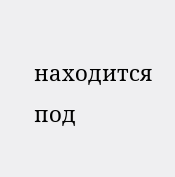находится под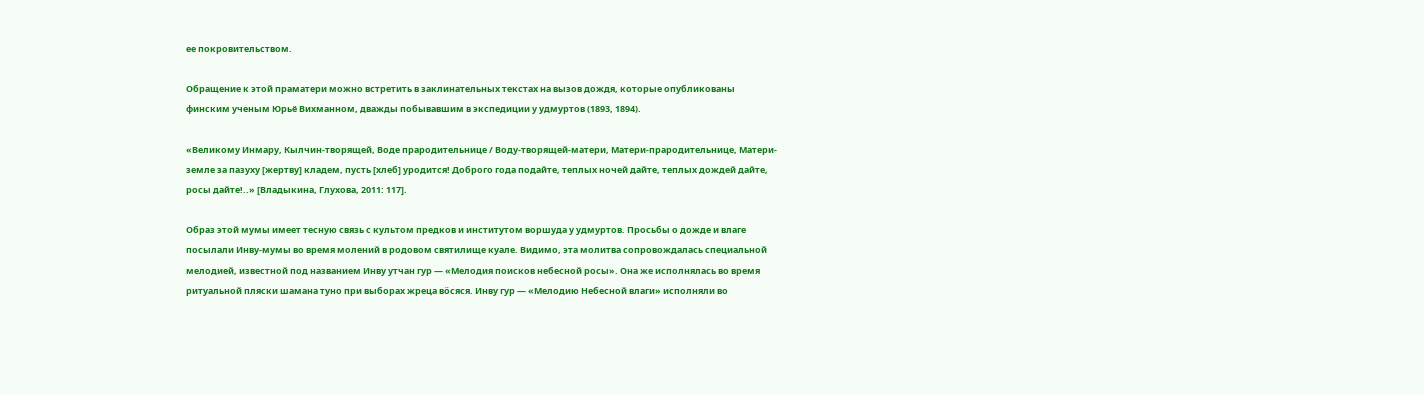ее покровительством.

Обращение к этой праматери можно встретить в заклинательных текстах на вызов дождя, которые опубликованы финским ученым Юрьё Вихманном, дважды побывавшим в экспедиции у удмуртов (1893, 1894).

«Великому Инмару, Кылчин-творящей, Воде прародительнице / Воду-творящей-матери, Матери-прародительнице, Матери-земле за пазуху [жертву] кладем, пусть [хлеб] уродится! Доброго года подайте, теплых ночей дайте, теплых дождей дайте, росы дайте!..» [Владыкина, Глухова, 2011: 117].

Образ этой мумы имеет тесную связь с культом предков и институтом воршуда у удмуртов. Просьбы о дожде и влаге посылали Инву-мумы во время молений в родовом святилище куале. Видимо, эта молитва сопровождалась специальной мелодией, известной под названием Инву утчан гур — «Мелодия поисков небесной росы». Она же исполнялась во время ритуальной пляски шамана туно при выборах жреца вӧсяся. Инву гур — «Мелодию Небесной влаги» исполняли во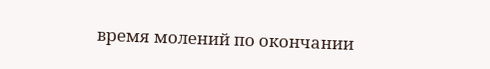время молений по окончании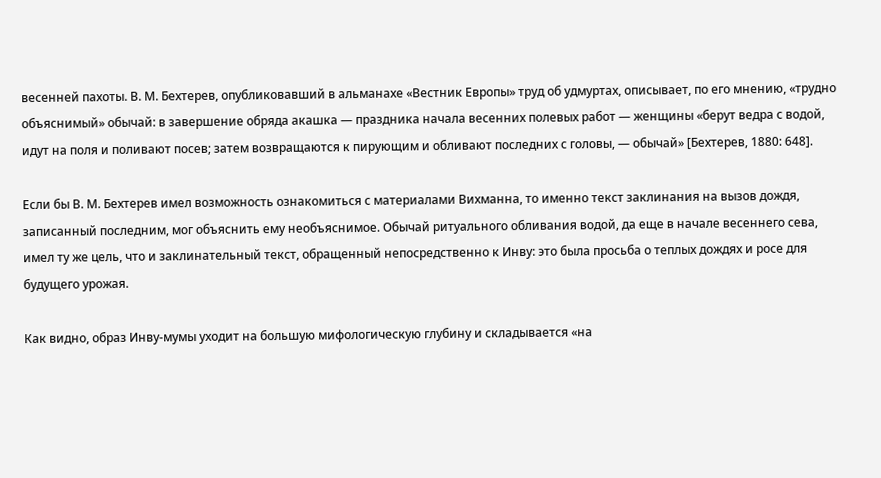весенней пахоты. В. М. Бехтерев, опубликовавший в альманахе «Вестник Европы» труд об удмуртах, описывает, по его мнению, «трудно объяснимый» обычай: в завершение обряда акашка — праздника начала весенних полевых работ — женщины «берут ведра с водой, идут на поля и поливают посев; затем возвращаются к пирующим и обливают последних с головы, — обычай» [Бехтерев, 1880: 648].

Если бы В. М. Бехтерев имел возможность ознакомиться с материалами Вихманна, то именно текст заклинания на вызов дождя, записанный последним, мог объяснить ему необъяснимое. Обычай ритуального обливания водой, да еще в начале весеннего сева, имел ту же цель, что и заклинательный текст, обращенный непосредственно к Инву: это была просьба о теплых дождях и росе для будущего урожая.

Как видно, образ Инву-мумы уходит на большую мифологическую глубину и складывается «на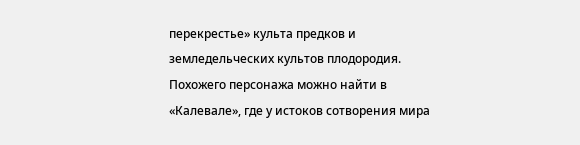перекрестье» культа предков и земледельческих культов плодородия. Похожего персонажа можно найти в «Калевале», где у истоков сотворения мира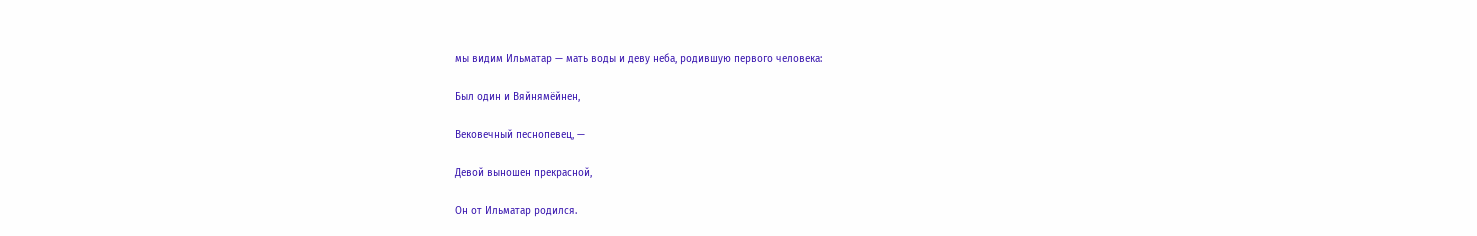мы видим Ильматар — мать воды и деву неба, родившую первого человека:

Был один и Вяйнямёйнен,

Вековечный песнопевец, —

Девой выношен прекрасной,

Он от Ильматар родился.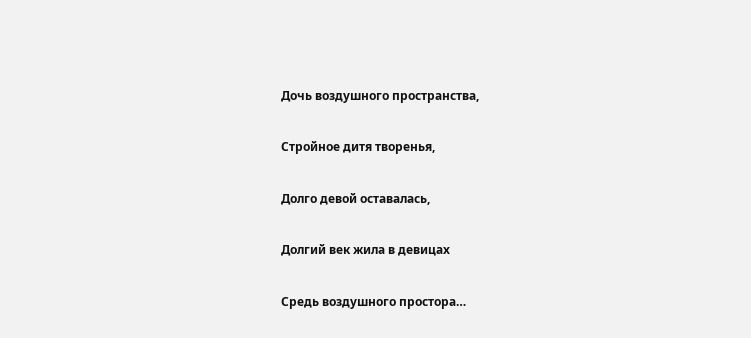Дочь воздушного пространства,

Стройное дитя творенья,

Долго девой оставалась,

Долгий век жила в девицах

Средь воздушного простора…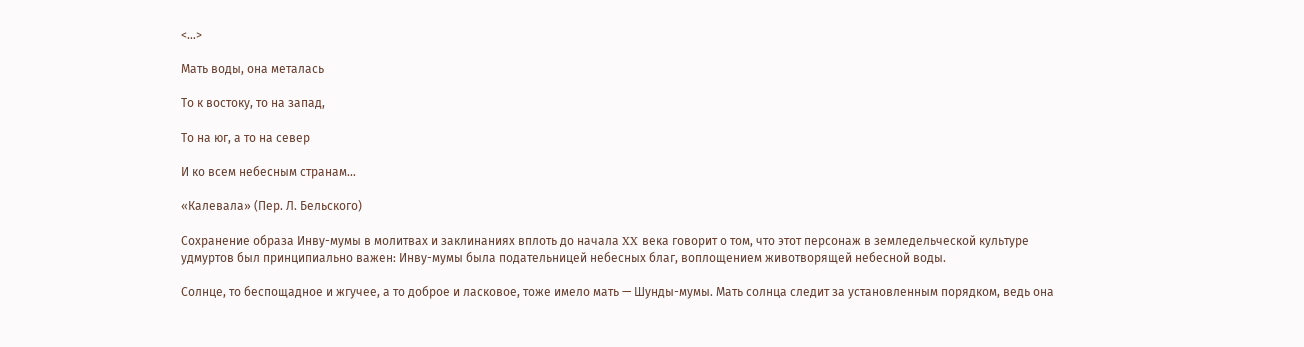<…>

Мать воды, она металась

То к востоку, то на запад,

То на юг, а то на север

И ко всем небесным странам…

«Калевала» (Пер. Л. Бельского)

Сохранение образа Инву-мумы в молитвах и заклинаниях вплоть до начала XX века говорит о том, что этот персонаж в земледельческой культуре удмуртов был принципиально важен: Инву-мумы была подательницей небесных благ, воплощением животворящей небесной воды.

Солнце, то беспощадное и жгучее, а то доброе и ласковое, тоже имело мать — Шунды-мумы. Мать солнца следит за установленным порядком, ведь она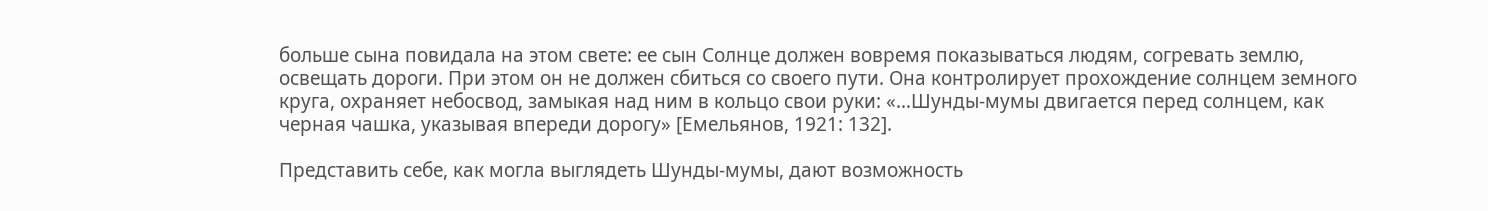больше сына повидала на этом свете: ее сын Солнце должен вовремя показываться людям, согревать землю, освещать дороги. При этом он не должен сбиться со своего пути. Она контролирует прохождение солнцем земного круга, охраняет небосвод, замыкая над ним в кольцо свои руки: «…Шунды-мумы двигается перед солнцем, как черная чашка, указывая впереди дорогу» [Емельянов, 1921: 132].

Представить себе, как могла выглядеть Шунды-мумы, дают возможность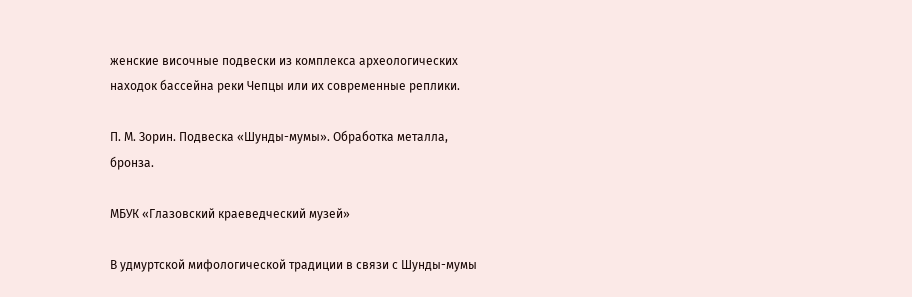женские височные подвески из комплекса археологических находок бассейна реки Чепцы или их современные реплики.

П. М. Зорин. Подвеска «Шунды-мумы». Обработка металла, бронза.

МБУК «Глазовский краеведческий музей»

В удмуртской мифологической традиции в связи с Шунды-мумы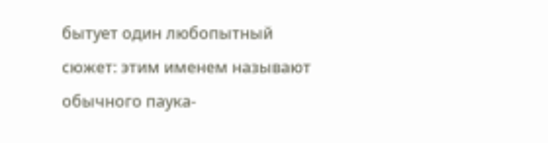бытует один любопытный сюжет: этим именем называют обычного паука-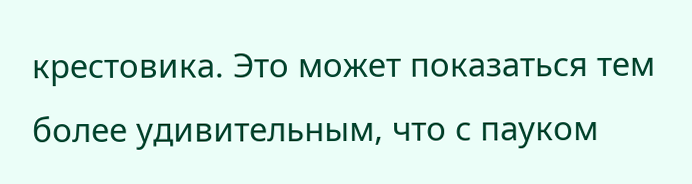крестовика. Это может показаться тем более удивительным, что с пауком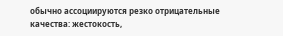обычно ассоциируются резко отрицательные качества: жестокость,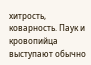хитрость, коварность. Паук и кровопийца выступают обычно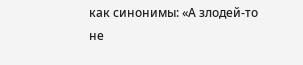как синонимы: «А злодей-то не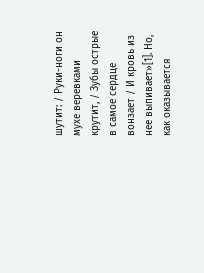шутит: / Руки-ноги он мухе веревками крутит, / Зубы острые в самое сердце вонзает / И кровь из нее выпивает»[1]. Но, как оказывается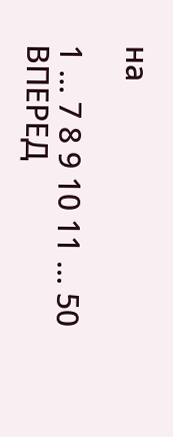на

1 ... 7 8 9 10 11 ... 50 ВПЕРЕД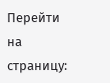Перейти на страницу: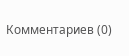Комментариев (0)